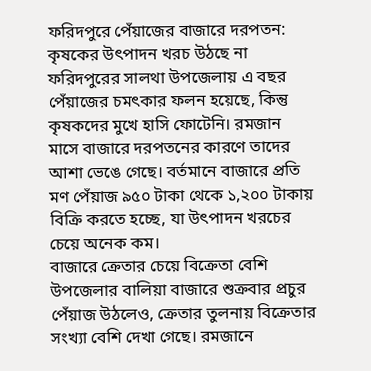ফরিদপুরে পেঁয়াজের বাজারে দরপতন: কৃষকের উৎপাদন খরচ উঠছে না
ফরিদপুরের সালথা উপজেলায় এ বছর পেঁয়াজের চমৎকার ফলন হয়েছে, কিন্তু কৃষকদের মুখে হাসি ফোটেনি। রমজান মাসে বাজারে দরপতনের কারণে তাদের আশা ভেঙে গেছে। বর্তমানে বাজারে প্রতি মণ পেঁয়াজ ৯৫০ টাকা থেকে ১,২০০ টাকায় বিক্রি করতে হচ্ছে, যা উৎপাদন খরচের চেয়ে অনেক কম।
বাজারে ক্রেতার চেয়ে বিক্রেতা বেশি
উপজেলার বালিয়া বাজারে শুক্রবার প্রচুর পেঁয়াজ উঠলেও, ক্রেতার তুলনায় বিক্রেতার সংখ্যা বেশি দেখা গেছে। রমজানে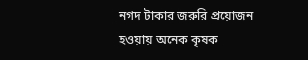নগদ টাকার জরুরি প্রয়োজন হওয়ায় অনেক কৃষক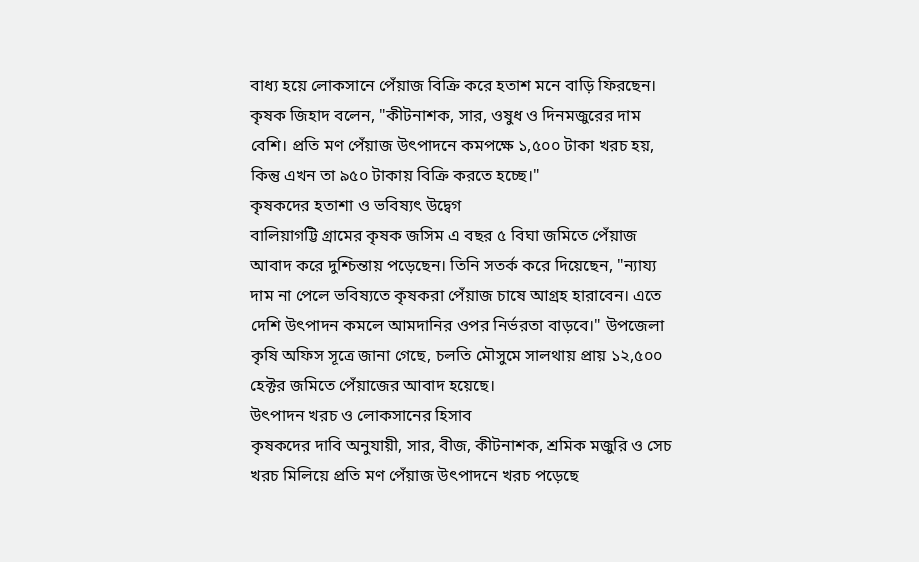বাধ্য হয়ে লোকসানে পেঁয়াজ বিক্রি করে হতাশ মনে বাড়ি ফিরছেন। কৃষক জিহাদ বলেন, "কীটনাশক, সার, ওষুধ ও দিনমজুরের দাম বেশি। প্রতি মণ পেঁয়াজ উৎপাদনে কমপক্ষে ১,৫০০ টাকা খরচ হয়, কিন্তু এখন তা ৯৫০ টাকায় বিক্রি করতে হচ্ছে।"
কৃষকদের হতাশা ও ভবিষ্যৎ উদ্বেগ
বালিয়াগট্টি গ্রামের কৃষক জসিম এ বছর ৫ বিঘা জমিতে পেঁয়াজ আবাদ করে দুশ্চিন্তায় পড়েছেন। তিনি সতর্ক করে দিয়েছেন, "ন্যায্য দাম না পেলে ভবিষ্যতে কৃষকরা পেঁয়াজ চাষে আগ্রহ হারাবেন। এতে দেশি উৎপাদন কমলে আমদানির ওপর নির্ভরতা বাড়বে।" উপজেলা কৃষি অফিস সূত্রে জানা গেছে, চলতি মৌসুমে সালথায় প্রায় ১২,৫০০ হেক্টর জমিতে পেঁয়াজের আবাদ হয়েছে।
উৎপাদন খরচ ও লোকসানের হিসাব
কৃষকদের দাবি অনুযায়ী, সার, বীজ, কীটনাশক, শ্রমিক মজুরি ও সেচ খরচ মিলিয়ে প্রতি মণ পেঁয়াজ উৎপাদনে খরচ পড়েছে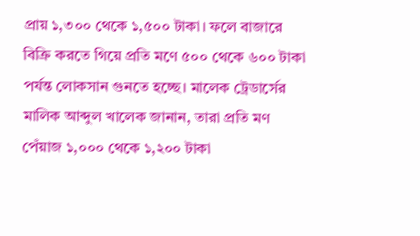প্রায় ১,৩০০ থেকে ১,৫০০ টাকা। ফলে বাজারে বিক্রি করতে গিয়ে প্রতি মণে ৫০০ থেকে ৬০০ টাকা পর্যন্ত লোকসান গুনতে হচ্ছে। মালেক ট্রেডার্সের মালিক আব্দুল খালেক জানান, তারা প্রতি মণ পেঁয়াজ ১,০০০ থেকে ১,২০০ টাকা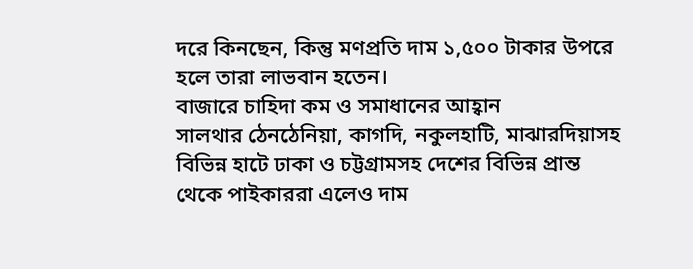দরে কিনছেন, কিন্তু মণপ্রতি দাম ১,৫০০ টাকার উপরে হলে তারা লাভবান হতেন।
বাজারে চাহিদা কম ও সমাধানের আহ্বান
সালথার ঠেনঠেনিয়া, কাগদি, নকুলহাটি, মাঝারদিয়াসহ বিভিন্ন হাটে ঢাকা ও চট্টগ্রামসহ দেশের বিভিন্ন প্রান্ত থেকে পাইকাররা এলেও দাম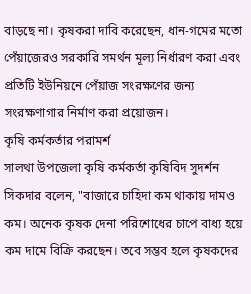বাড়ছে না। কৃষকরা দাবি করেছেন, ধান-গমের মতো পেঁয়াজেরও সরকারি সমর্থন মূল্য নির্ধারণ করা এবং প্রতিটি ইউনিয়নে পেঁয়াজ সংরক্ষণের জন্য সংরক্ষণাগার নির্মাণ করা প্রয়োজন।
কৃষি কর্মকর্তার পরামর্শ
সালথা উপজেলা কৃষি কর্মকর্তা কৃষিবিদ সুদর্শন সিকদার বলেন, "বাজারে চাহিদা কম থাকায় দামও কম। অনেক কৃষক দেনা পরিশোধের চাপে বাধ্য হয়ে কম দামে বিক্রি করছেন। তবে সম্ভব হলে কৃষকদের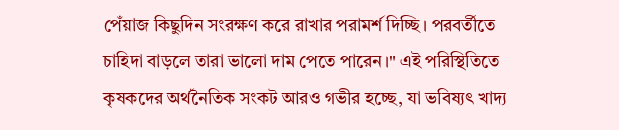পেঁয়াজ কিছুদিন সংরক্ষণ করে রাখার পরামর্শ দিচ্ছি। পরবর্তীতে চাহিদা বাড়লে তারা ভালো দাম পেতে পারেন।" এই পরিস্থিতিতে কৃষকদের অর্থনৈতিক সংকট আরও গভীর হচ্ছে, যা ভবিষ্যৎ খাদ্য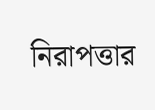নিরাপত্তার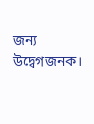জন্য উদ্বেগজনক।